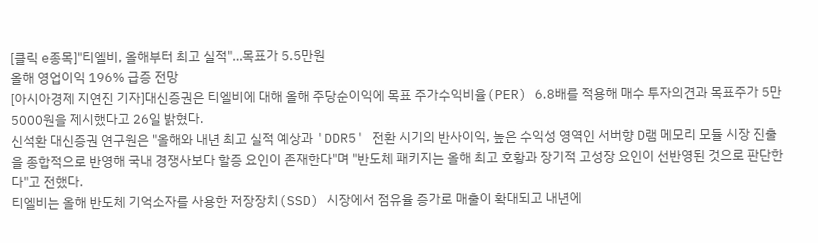[클릭 e종목]"티엘비, 올해부터 최고 실적"…목표가 5.5만원
올해 영업이익 196% 급증 전망
[아시아경제 지연진 기자]대신증권은 티엘비에 대해 올해 주당순이익에 목표 주가수익비율(PER) 6.8배를 적용해 매수 투자의견과 목표주가 5만5000원을 제시했다고 26일 밝혔다.
신석환 대신증권 연구원은 "올해와 내년 최고 실적 예상과 'DDR5' 전환 시기의 반사이익, 높은 수익성 영역인 서버향 D램 메모리 모듈 시장 진출을 종합적으로 반영해 국내 경쟁사보다 할증 요인이 존재한다"며 "반도체 패키지는 올해 최고 호황과 장기적 고성장 요인이 선반영된 것으로 판단한다"고 전했다.
티엘비는 올해 반도체 기억소자를 사용한 저장장치(SSD) 시장에서 점유율 증가로 매출이 확대되고 내년에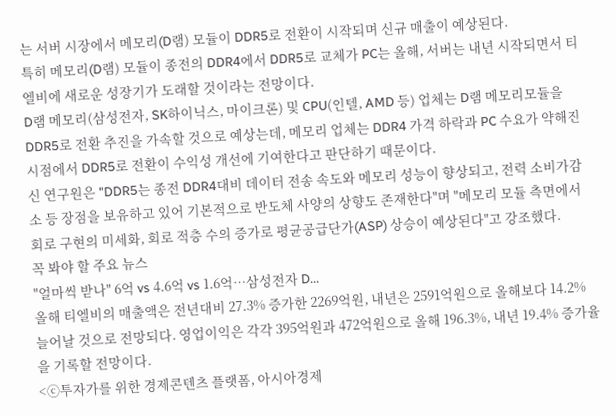는 서버 시장에서 메모리(D램) 모듈이 DDR5로 전환이 시작되며 신규 매출이 예상된다.
특히 메모리(D램) 모듈이 종전의 DDR4에서 DDR5로 교체가 PC는 올해, 서버는 내년 시작되면서 티엘비에 새로운 성장기가 도래할 것이라는 전망이다.
D램 메모리(삼성전자, SK하이닉스, 마이크론) 및 CPU(인텔, AMD 등) 업체는 D램 메모리모듈을 DDR5로 전환 추진을 가속할 것으로 예상는데, 메모리 업체는 DDR4 가격 하락과 PC 수요가 약해진 시점에서 DDR5로 전환이 수익성 개선에 기여한다고 판단하기 때문이다.
신 연구원은 "DDR5는 종전 DDR4대비 데이터 전송 속도와 메모리 성능이 향상되고, 전력 소비가감소 등 장점을 보유하고 있어 기본적으로 반도체 사양의 상향도 존재한다"며 "메모리 모듈 측면에서 회로 구현의 미세화, 회로 적층 수의 증가로 평균공급단가(ASP) 상승이 예상된다"고 강조했다.
꼭 봐야 할 주요 뉴스
"얼마씩 받나" 6억 vs 4.6억 vs 1.6억…삼성전자 D...
올해 티엘비의 매출액은 전년대비 27.3% 증가한 2269억원, 내년은 2591억원으로 올해보다 14.2% 늘어날 것으로 전망되다. 영업이익은 각각 395억원과 472억원으로 올해 196.3%, 내년 19.4% 증가율을 기록할 전망이다.
<ⓒ투자가를 위한 경제콘텐츠 플랫폼, 아시아경제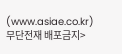(www.asiae.co.kr) 무단전재 배포금지>